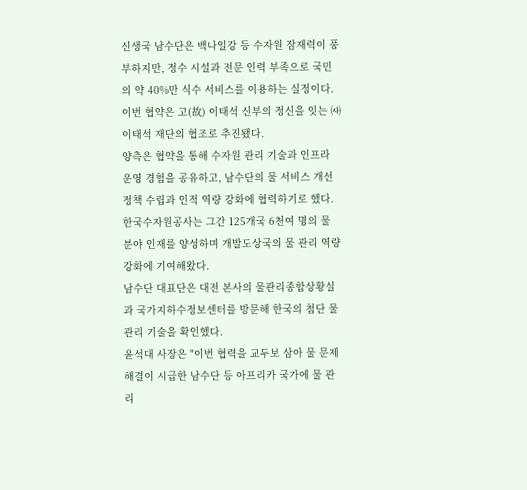신생국 남수단은 백나일강 등 수자원 잠재력이 풍부하지만, 정수 시설과 전문 인력 부족으로 국민의 약 40%만 식수 서비스를 이용하는 실정이다.
이번 협약은 고(故) 이태석 신부의 정신을 잇는 ㈔이태석 재단의 협조로 추진됐다.
양측은 협약을 통해 수자원 관리 기술과 인프라 운영 경험을 공유하고, 남수단의 물 서비스 개선 정책 수립과 인적 역량 강화에 협력하기로 했다.
한국수자원공사는 그간 125개국 6천여 명의 물 분야 인재를 양성하며 개발도상국의 물 관리 역량 강화에 기여해왔다.
남수단 대표단은 대전 본사의 물관리종합상황실과 국가지하수정보센터를 방문해 한국의 첨단 물관리 기술을 확인했다.
윤석대 사장은 "이번 협력을 교두보 삼아 물 문제 해결이 시급한 남수단 등 아프리카 국가에 물 관리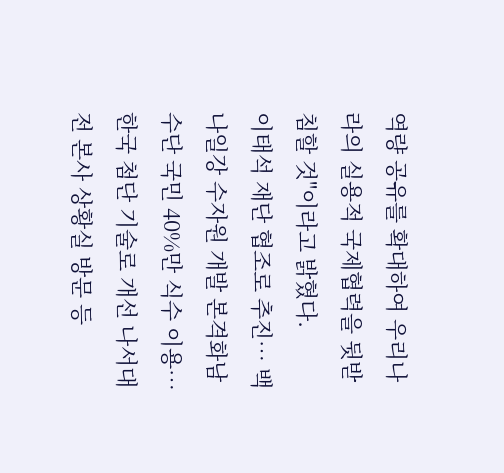역량 공유를 확대하여 우리나라의 실용적 국제협력을 뒷받침할 것"이라고 밝혔다.
이태석 재단 협조로 추진… 백나일강 수자원 개발 본격화남수단 국민 40%만 식수 이용… 한국 첨단 기술로 개선 나서대전 본사 상황실 방문 등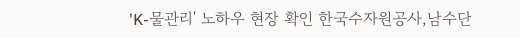'K-물관리' 노하우 현장 확인 한국수자원공사,남수단